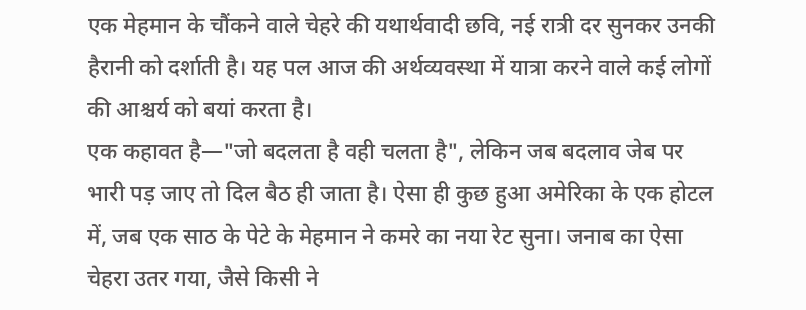एक मेहमान के चौंकने वाले चेहरे की यथार्थवादी छवि, नई रात्री दर सुनकर उनकी हैरानी को दर्शाती है। यह पल आज की अर्थव्यवस्था में यात्रा करने वाले कई लोगों की आश्चर्य को बयां करता है।
एक कहावत है—"जो बदलता है वही चलता है", लेकिन जब बदलाव जेब पर भारी पड़ जाए तो दिल बैठ ही जाता है। ऐसा ही कुछ हुआ अमेरिका के एक होटल में, जब एक साठ के पेटे के मेहमान ने कमरे का नया रेट सुना। जनाब का ऐसा चेहरा उतर गया, जैसे किसी ने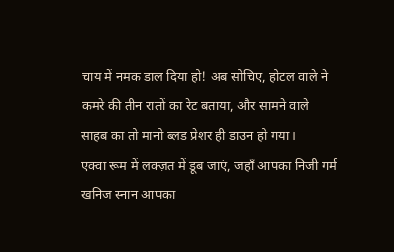चाय में नमक डाल दिया हो! अब सोचिए, होटल वाले ने कमरे की तीन रातों का रेट बताया, और सामने वाले साहब का तो मानो ब्लड प्रेशर ही डाउन हो गया।
एक्वा रूम में लक्ज़त में डूब जाएं, जहाँ आपका निजी गर्म खनिज स्नान आपका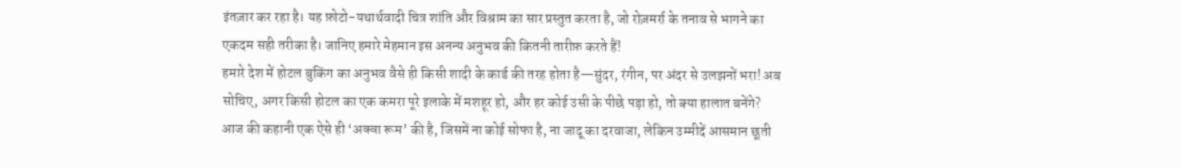इंतज़ार कर रहा है। यह फ़ोटो-यथार्थवादी चित्र शांति और विश्राम का सार प्रस्तुत करता है, जो रोज़मर्रा के तनाव से भागने का एकदम सही तरीका है। जानिए हमारे मेहमान इस अनन्य अनुभव की कितनी तारीफ़ करते हैं!
हमारे देश में होटल बुकिंग का अनुभव वैसे ही किसी शादी के कार्ड की तरह होता है—सुंदर, रंगीन, पर अंदर से उलझनों भरा! अब सोचिए, अगर किसी होटल का एक कमरा पूरे इलाके में मशहूर हो, और हर कोई उसी के पीछे पड़ा हो, तो क्या हालात बनेंगे? आज की कहानी एक ऐसे ही ‘अक्वा रूम’ की है, जिसमें ना कोई सोफा है, ना जादू का दरवाजा, लेकिन उम्मीदें आसमान छूती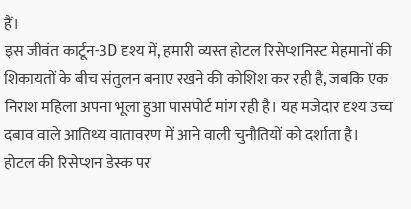हैं।
इस जीवंत कार्टून-3D दृश्य में, हमारी व्यस्त होटल रिसेप्शनिस्ट मेहमानों की शिकायतों के बीच संतुलन बनाए रखने की कोशिश कर रही है, जबकि एक निराश महिला अपना भूला हुआ पासपोर्ट मांग रही है। यह मजेदार दृश्य उच्च दबाव वाले आतिथ्य वातावरण में आने वाली चुनौतियों को दर्शाता है।
होटल की रिसेप्शन डेस्क पर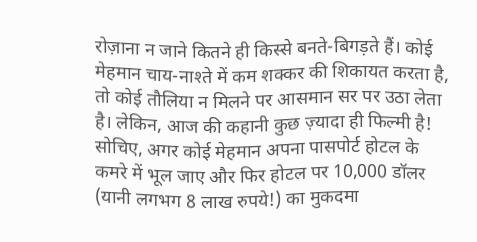रोज़ाना न जाने कितने ही किस्से बनते-बिगड़ते हैं। कोई मेहमान चाय-नाश्ते में कम शक्कर की शिकायत करता है, तो कोई तौलिया न मिलने पर आसमान सर पर उठा लेता है। लेकिन, आज की कहानी कुछ ज़्यादा ही फिल्मी है! सोचिए, अगर कोई मेहमान अपना पासपोर्ट होटल के कमरे में भूल जाए और फिर होटल पर 10,000 डॉलर (यानी लगभग 8 लाख रुपये!) का मुकदमा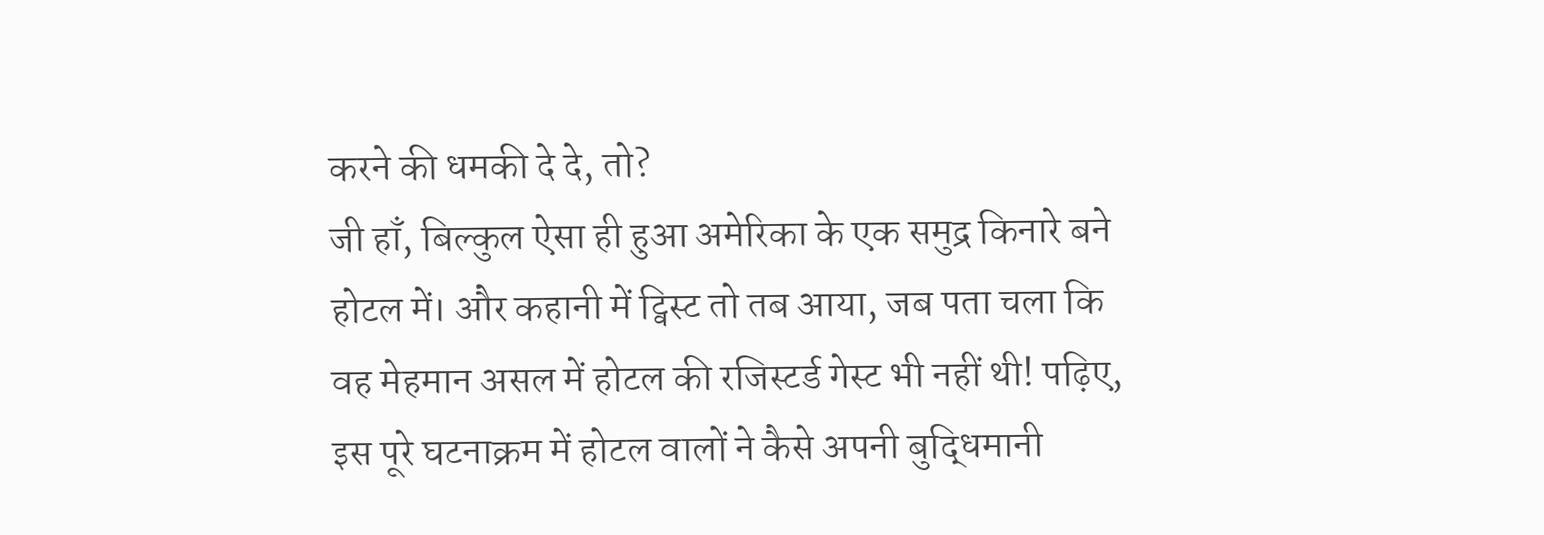करने की धमकी दे दे, तो?
जी हाँ, बिल्कुल ऐसा ही हुआ अमेरिका के एक समुद्र किनारे बने होटल में। और कहानी में ट्विस्ट तो तब आया, जब पता चला कि वह मेहमान असल में होटल की रजिस्टर्ड गेस्ट भी नहीं थी! पढ़िए, इस पूरे घटनाक्रम में होटल वालों ने कैसे अपनी बुद्धिमानी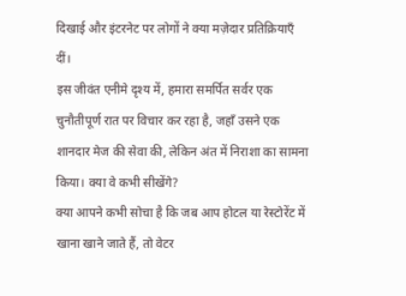दिखाई और इंटरनेट पर लोगों ने क्या मज़ेदार प्रतिक्रियाएँ दीं।
इस जीवंत एनीमे दृश्य में, हमारा समर्पित सर्वर एक चुनौतीपूर्ण रात पर विचार कर रहा है, जहाँ उसने एक शानदार मेज की सेवा की, लेकिन अंत में निराशा का सामना किया। क्या वे कभी सीखेंगे?
क्या आपने कभी सोचा है कि जब आप होटल या रेस्टोरेंट में खाना खाने जाते हैं, तो वेटर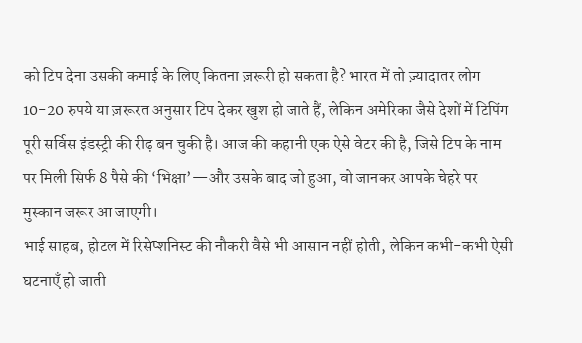को टिप देना उसकी कमाई के लिए कितना ज़रूरी हो सकता है? भारत में तो ज़्यादातर लोग 10-20 रुपये या ज़रूरत अनुसार टिप देकर खुश हो जाते हैं, लेकिन अमेरिका जैसे देशों में टिपिंग पूरी सर्विस इंडस्ट्री की रीढ़ बन चुकी है। आज की कहानी एक ऐसे वेटर की है, जिसे टिप के नाम पर मिली सिर्फ 8 पैसे की ‘भिक्षा’—और उसके बाद जो हुआ, वो जानकर आपके चेहरे पर मुस्कान जरूर आ जाएगी।
भाई साहब, होटल में रिसेप्शनिस्ट की नौकरी वैसे भी आसान नहीं होती, लेकिन कभी-कभी ऐसी घटनाएँ हो जाती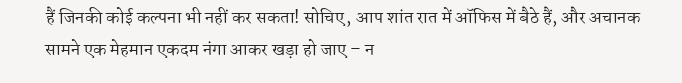हैं जिनकी कोई कल्पना भी नहीं कर सकता! सोचिए, आप शांत रात में ऑफिस में बैठे हैं, और अचानक सामने एक मेहमान एकदम नंगा आकर खड़ा हो जाए – न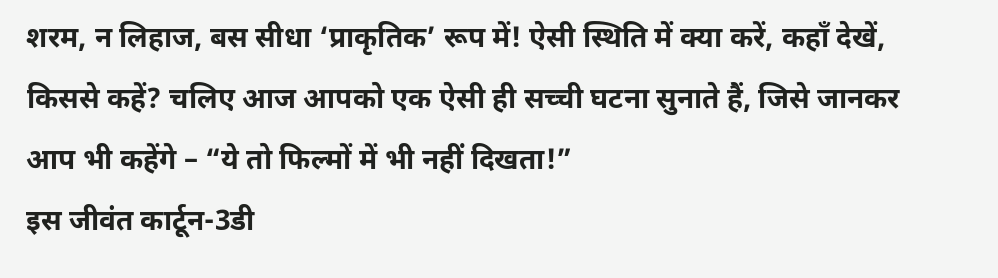शरम, न लिहाज, बस सीधा ‘प्राकृतिक’ रूप में! ऐसी स्थिति में क्या करें, कहाँ देखें, किससे कहें? चलिए आज आपको एक ऐसी ही सच्ची घटना सुनाते हैं, जिसे जानकर आप भी कहेंगे – “ये तो फिल्मों में भी नहीं दिखता!”
इस जीवंत कार्टून-3डी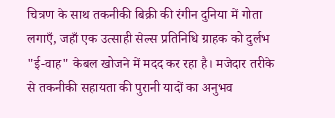चित्रण के साथ तकनीकी बिक्री की रंगीन दुनिया में गोता लगाएँ, जहाँ एक उत्साही सेल्स प्रतिनिधि ग्राहक को दुर्लभ "ई-वाह" केबल खोजने में मदद कर रहा है। मजेदार तरीके से तकनीकी सहायता की पुरानी यादों का अनुभव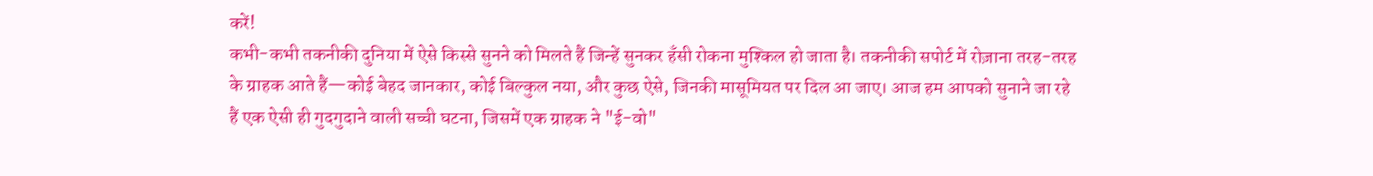करें!
कभी-कभी तकनीकी दुनिया में ऐसे किस्से सुनने को मिलते हैं जिन्हें सुनकर हँसी रोकना मुश्किल हो जाता है। तकनीकी सपोर्ट में रोज़ाना तरह-तरह के ग्राहक आते हैं—कोई बेहद जानकार, कोई बिल्कुल नया, और कुछ ऐसे, जिनकी मासूमियत पर दिल आ जाए। आज हम आपको सुनाने जा रहे हैं एक ऐसी ही गुदगुदाने वाली सच्ची घटना, जिसमें एक ग्राहक ने "ई-वो"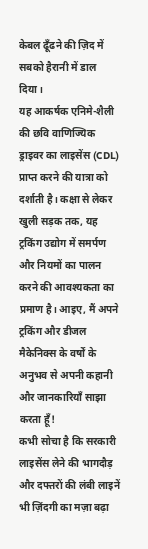केबल ढूँढने की ज़िद में सबको हैरानी में डाल दिया।
यह आकर्षक एनिमे-शैली की छवि वाणिज्यिक ड्राइवर का लाइसेंस (CDL) प्राप्त करने की यात्रा को दर्शाती है। कक्षा से लेकर खुली सड़क तक, यह ट्रकिंग उद्योग में समर्पण और नियमों का पालन करने की आवश्यकता का प्रमाण है। आइए, मैं अपने ट्रकिंग और डीजल मैकेनिक्स के वर्षों के अनुभव से अपनी कहानी और जानकारियाँ साझा करता हूँ!
कभी सोचा है कि सरकारी लाइसेंस लेने की भागदौड़ और दफ्तरों की लंबी लाइनें भी ज़िंदगी का मज़ा बढ़ा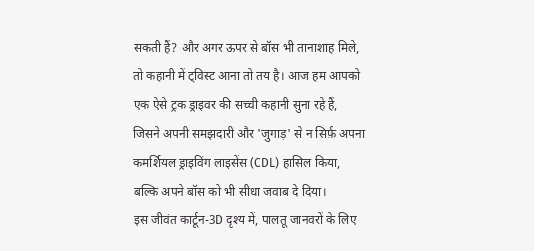सकती हैं? और अगर ऊपर से बॉस भी तानाशाह मिले, तो कहानी में ट्विस्ट आना तो तय है। आज हम आपको एक ऐसे ट्रक ड्राइवर की सच्ची कहानी सुना रहे हैं, जिसने अपनी समझदारी और 'जुगाड़' से न सिर्फ़ अपना कमर्शियल ड्राइविंग लाइसेंस (CDL) हासिल किया, बल्कि अपने बॉस को भी सीधा जवाब दे दिया।
इस जीवंत कार्टून-3D दृश्य में, पालतू जानवरों के लिए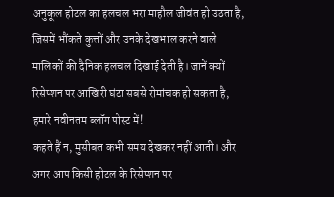अनुकूल होटल का हलचल भरा माहौल जीवंत हो उठता है, जिसमें भौंकते कुत्तों और उनके देखभाल करने वाले मालिकों की दैनिक हलचल दिखाई देती है। जानें क्यों रिसेप्शन पर आखिरी घंटा सबसे रोमांचक हो सकता है, हमारे नवीनतम ब्लॉग पोस्ट में!
कहते हैं न, मुसीबत कभी समय देखकर नहीं आती। और अगर आप किसी होटल के रिसेप्शन पर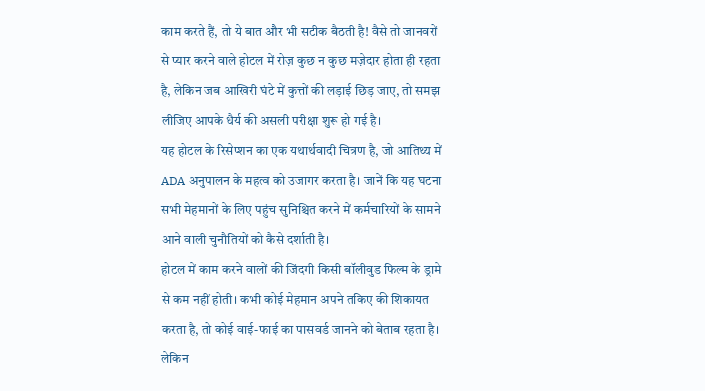काम करते हैं, तो ये बात और भी सटीक बैठती है! वैसे तो जानवरों से प्यार करने वाले होटल में रोज़ कुछ न कुछ मज़ेदार होता ही रहता है, लेकिन जब आखिरी घंटे में कुत्तों की लड़ाई छिड़ जाए, तो समझ लीजिए आपके धैर्य की असली परीक्षा शुरू हो गई है।
यह होटल के रिसेप्शन का एक यथार्थवादी चित्रण है, जो आतिथ्य में ADA अनुपालन के महत्व को उजागर करता है। जानें कि यह घटना सभी मेहमानों के लिए पहुंच सुनिश्चित करने में कर्मचारियों के सामने आने वाली चुनौतियों को कैसे दर्शाती है।
होटल में काम करने वालों की जिंदगी किसी बॉलीवुड फिल्म के ड्रामे से कम नहीं होती। कभी कोई मेहमान अपने तकिए की शिकायत करता है, तो कोई वाई-फाई का पासवर्ड जानने को बेताब रहता है। लेकिन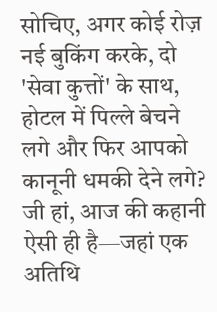सोचिए, अगर कोई रोज़ नई बुकिंग करके, दो 'सेवा कुत्तों' के साथ, होटल में पिल्ले बेचने लगे और फिर आपको कानूनी धमकी देने लगे? जी हां, आज की कहानी ऐसी ही है—जहां एक अतिथि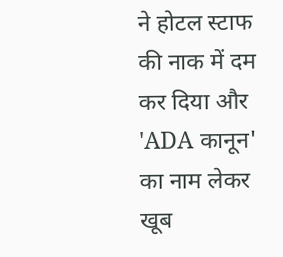ने होटल स्टाफ की नाक में दम कर दिया और 'ADA कानून' का नाम लेकर खूब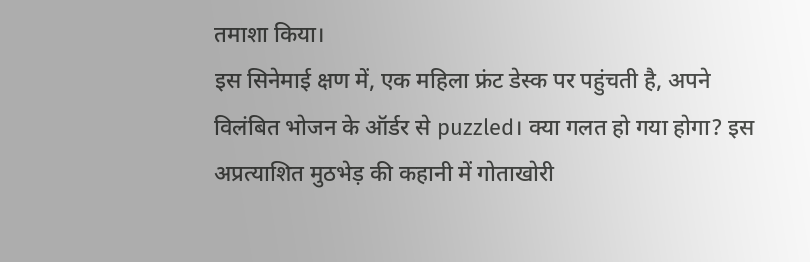तमाशा किया।
इस सिनेमाई क्षण में, एक महिला फ्रंट डेस्क पर पहुंचती है, अपने विलंबित भोजन के ऑर्डर से puzzled। क्या गलत हो गया होगा? इस अप्रत्याशित मुठभेड़ की कहानी में गोताखोरी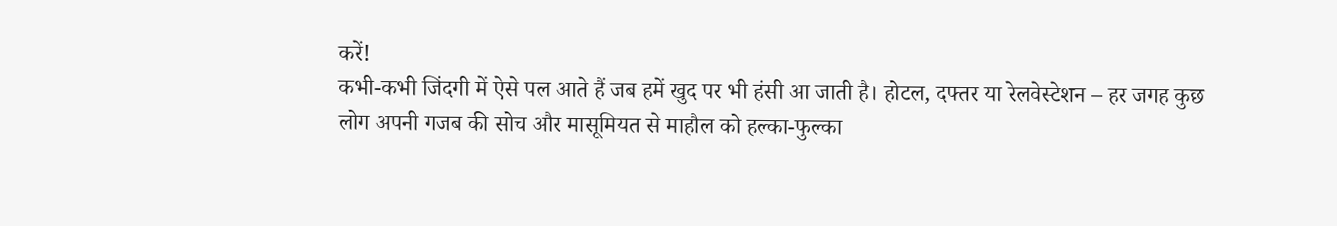करें!
कभी-कभी जिंदगी में ऐसे पल आते हैं जब हमें खुद पर भी हंसी आ जाती है। होटल, दफ्तर या रेलवेस्टेशन – हर जगह कुछ लोग अपनी गजब की सोच और मासूमियत से माहौल को हल्का-फुल्का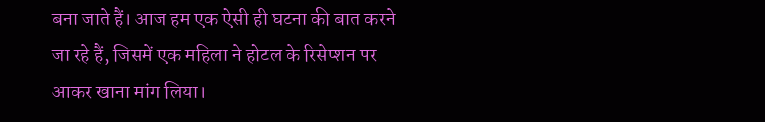बना जाते हैं। आज हम एक ऐसी ही घटना की बात करने जा रहे हैं, जिसमें एक महिला ने होटल के रिसेप्शन पर आकर खाना मांग लिया।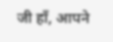जी हाँ, आपने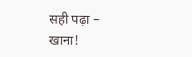सही पढ़ा – खाना!